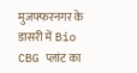मुजफ्फरनगर के डासरी में Bio CBG प्लांट का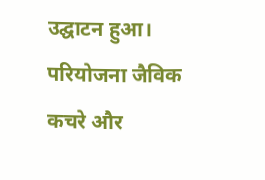उद्घाटन हुआ। परियोजना जैविक कचरे और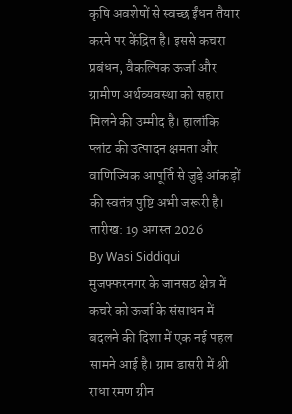कृषि अवशेषों से स्वच्छ ईंधन तैयार करने पर केंद्रित है। इससे कचरा प्रबंधन, वैकल्पिक ऊर्जा और ग्रामीण अर्थव्यवस्था को सहारा मिलने की उम्मीद है। हालांकि प्लांट की उत्पादन क्षमता और वाणिज्यिक आपूर्ति से जुड़े आंकड़ों की स्वतंत्र पुष्टि अभी जरूरी है।
तारीख: 19 अगस्त 2026
By Wasi Siddiqui
मुजफ्फरनगर के जानसठ क्षेत्र में कचरे को ऊर्जा के संसाधन में बदलने की दिशा में एक नई पहल सामने आई है। ग्राम डासरी में श्री राधा रमण ग्रीन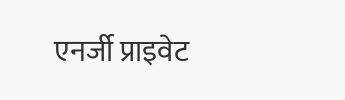एनर्जी प्राइवेट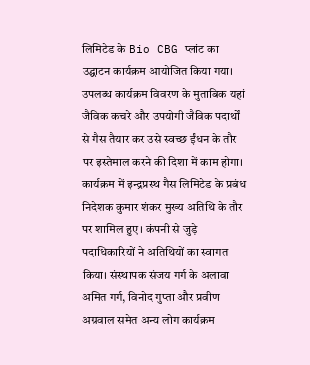लिमिटेड के Bio CBG प्लांट का उद्घाटन कार्यक्रम आयोजित किया गया। उपलब्ध कार्यक्रम विवरण के मुताबिक यहां जैविक कचरे और उपयोगी जैविक पदार्थों से गैस तैयार कर उसे स्वच्छ ईंधन के तौर पर इस्तेमाल करने की दिशा में काम होगा।
कार्यक्रम में इन्द्रप्रस्थ गैस लिमिटेड के प्रबंध निदेशक कुमार शंकर मुख्य अतिथि के तौर पर शामिल हुए। कंपनी से जुड़े पदाधिकारियों ने अतिथियों का स्वागत किया। संस्थापक संजय गर्ग के अलावा अमित गर्ग, विनोद गुप्ता और प्रवीण अग्रवाल समेत अन्य लोग कार्यक्रम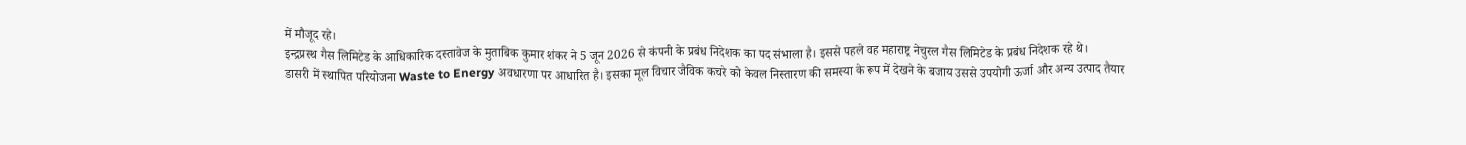में मौजूद रहे।
इन्द्रप्रस्थ गैस लिमिटेड के आधिकारिक दस्तावेज के मुताबिक कुमार शंकर ने 5 जून 2026 से कंपनी के प्रबंध निदेशक का पद संभाला है। इससे पहले वह महाराष्ट्र नेचुरल गैस लिमिटेड के प्रबंध निदेशक रहे थे।
डासरी में स्थापित परियोजना Waste to Energy अवधारणा पर आधारित है। इसका मूल विचार जैविक कचरे को केवल निस्तारण की समस्या के रूप में देखने के बजाय उससे उपयोगी ऊर्जा और अन्य उत्पाद तैयार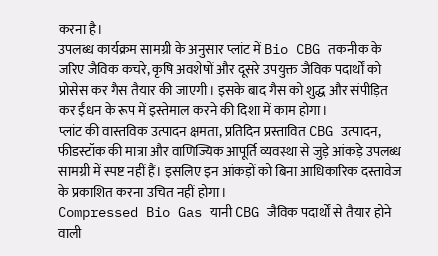करना है।
उपलब्ध कार्यक्रम सामग्री के अनुसार प्लांट में Bio CBG तकनीक के जरिए जैविक कचरे, कृषि अवशेषों और दूसरे उपयुक्त जैविक पदार्थों को प्रोसेस कर गैस तैयार की जाएगी। इसके बाद गैस को शुद्ध और संपीड़ित कर ईंधन के रूप में इस्तेमाल करने की दिशा में काम होगा।
प्लांट की वास्तविक उत्पादन क्षमता, प्रतिदिन प्रस्तावित CBG उत्पादन, फीडस्टॉक की मात्रा और वाणिज्यिक आपूर्ति व्यवस्था से जुड़े आंकड़े उपलब्ध सामग्री में स्पष्ट नहीं हैं। इसलिए इन आंकड़ों को बिना आधिकारिक दस्तावेज के प्रकाशित करना उचित नहीं होगा।
Compressed Bio Gas यानी CBG जैविक पदार्थों से तैयार होने वाली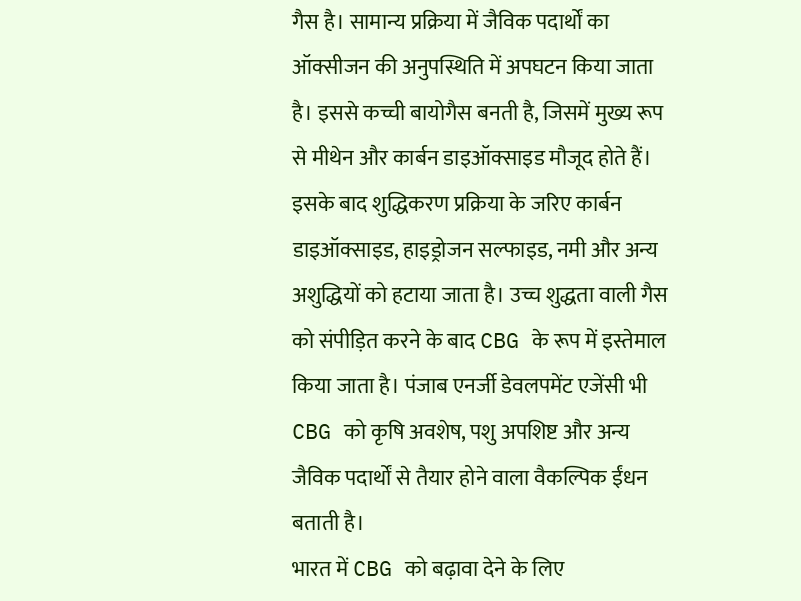गैस है। सामान्य प्रक्रिया में जैविक पदार्थों का ऑक्सीजन की अनुपस्थिति में अपघटन किया जाता है। इससे कच्ची बायोगैस बनती है, जिसमें मुख्य रूप से मीथेन और कार्बन डाइऑक्साइड मौजूद होते हैं।
इसके बाद शुद्धिकरण प्रक्रिया के जरिए कार्बन डाइऑक्साइड, हाइड्रोजन सल्फाइड, नमी और अन्य अशुद्धियों को हटाया जाता है। उच्च शुद्धता वाली गैस को संपीड़ित करने के बाद CBG के रूप में इस्तेमाल किया जाता है। पंजाब एनर्जी डेवलपमेंट एजेंसी भी CBG को कृषि अवशेष, पशु अपशिष्ट और अन्य जैविक पदार्थों से तैयार होने वाला वैकल्पिक ईंधन बताती है।
भारत में CBG को बढ़ावा देने के लिए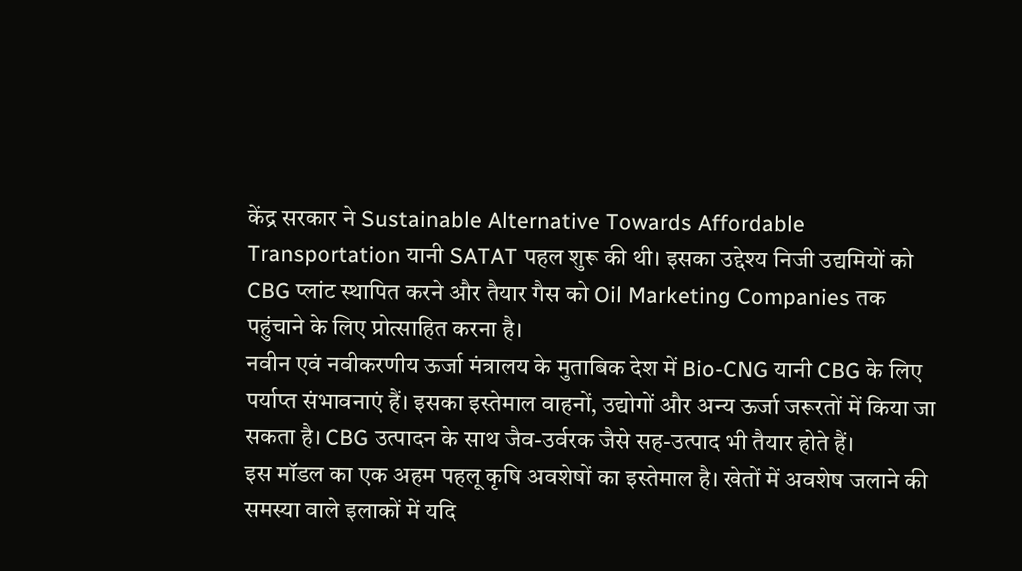केंद्र सरकार ने Sustainable Alternative Towards Affordable Transportation यानी SATAT पहल शुरू की थी। इसका उद्देश्य निजी उद्यमियों को CBG प्लांट स्थापित करने और तैयार गैस को Oil Marketing Companies तक पहुंचाने के लिए प्रोत्साहित करना है।
नवीन एवं नवीकरणीय ऊर्जा मंत्रालय के मुताबिक देश में Bio-CNG यानी CBG के लिए पर्याप्त संभावनाएं हैं। इसका इस्तेमाल वाहनों, उद्योगों और अन्य ऊर्जा जरूरतों में किया जा सकता है। CBG उत्पादन के साथ जैव-उर्वरक जैसे सह-उत्पाद भी तैयार होते हैं।
इस मॉडल का एक अहम पहलू कृषि अवशेषों का इस्तेमाल है। खेतों में अवशेष जलाने की समस्या वाले इलाकों में यदि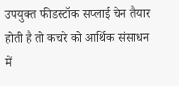उपयुक्त फीडस्टॉक सप्लाई चेन तैयार होती है तो कचरे को आर्थिक संसाधन में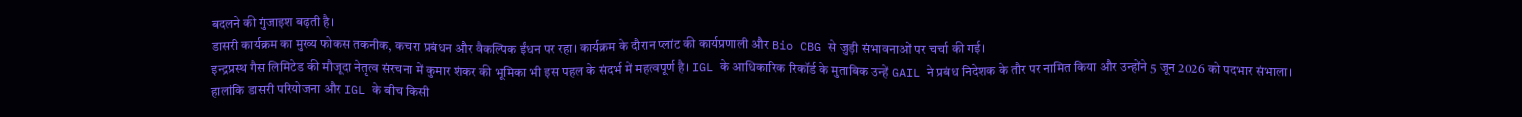बदलने की गुंजाइश बढ़ती है।
डासरी कार्यक्रम का मुख्य फोकस तकनीक, कचरा प्रबंधन और वैकल्पिक ईंधन पर रहा। कार्यक्रम के दौरान प्लांट की कार्यप्रणाली और Bio CBG से जुड़ी संभावनाओं पर चर्चा की गई।
इन्द्रप्रस्थ गैस लिमिटेड की मौजूदा नेतृत्व संरचना में कुमार शंकर की भूमिका भी इस पहल के संदर्भ में महत्वपूर्ण है। IGL के आधिकारिक रिकॉर्ड के मुताबिक उन्हें GAIL ने प्रबंध निदेशक के तौर पर नामित किया और उन्होंने 5 जून 2026 को पदभार संभाला।
हालांकि डासरी परियोजना और IGL के बीच किसी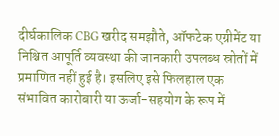दीर्घकालिक CBG खरीद समझौते, ऑफटेक एग्रीमेंट या निश्चित आपूर्ति व्यवस्था की जानकारी उपलब्ध स्रोतों में प्रमाणित नहीं हुई है। इसलिए इसे फिलहाल एक संभावित कारोबारी या ऊर्जा-सहयोग के रूप में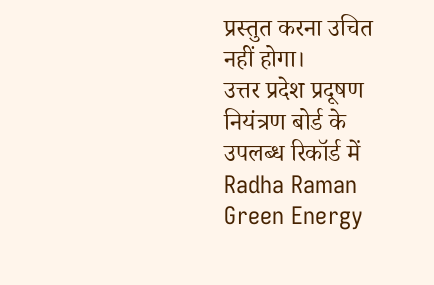प्रस्तुत करना उचित नहीं होगा।
उत्तर प्रदेश प्रदूषण नियंत्रण बोर्ड के उपलब्ध रिकॉर्ड में Radha Raman Green Energy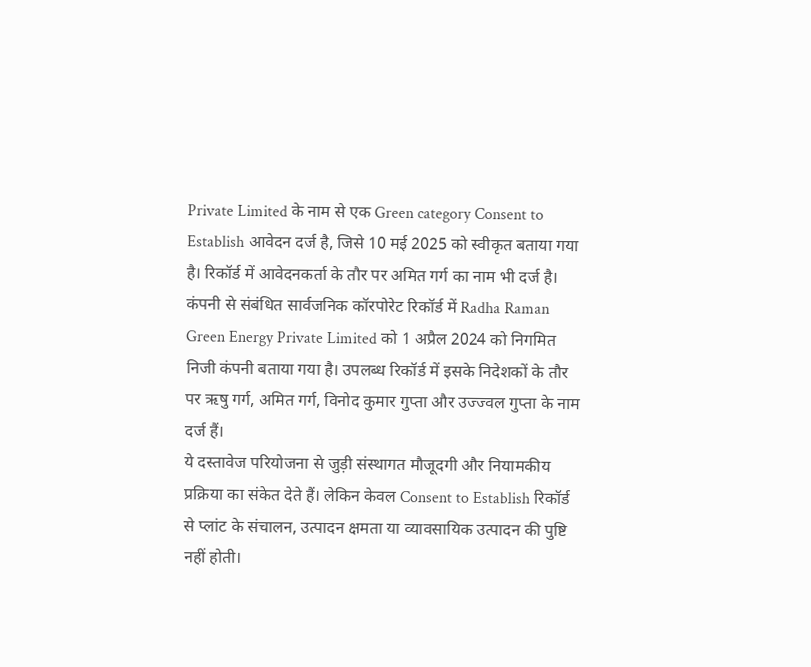Private Limited के नाम से एक Green category Consent to Establish आवेदन दर्ज है, जिसे 10 मई 2025 को स्वीकृत बताया गया है। रिकॉर्ड में आवेदनकर्ता के तौर पर अमित गर्ग का नाम भी दर्ज है।
कंपनी से संबंधित सार्वजनिक कॉरपोरेट रिकॉर्ड में Radha Raman Green Energy Private Limited को 1 अप्रैल 2024 को निगमित निजी कंपनी बताया गया है। उपलब्ध रिकॉर्ड में इसके निदेशकों के तौर पर ऋषु गर्ग, अमित गर्ग, विनोद कुमार गुप्ता और उज्ज्वल गुप्ता के नाम दर्ज हैं।
ये दस्तावेज परियोजना से जुड़ी संस्थागत मौजूदगी और नियामकीय प्रक्रिया का संकेत देते हैं। लेकिन केवल Consent to Establish रिकॉर्ड से प्लांट के संचालन, उत्पादन क्षमता या व्यावसायिक उत्पादन की पुष्टि नहीं होती।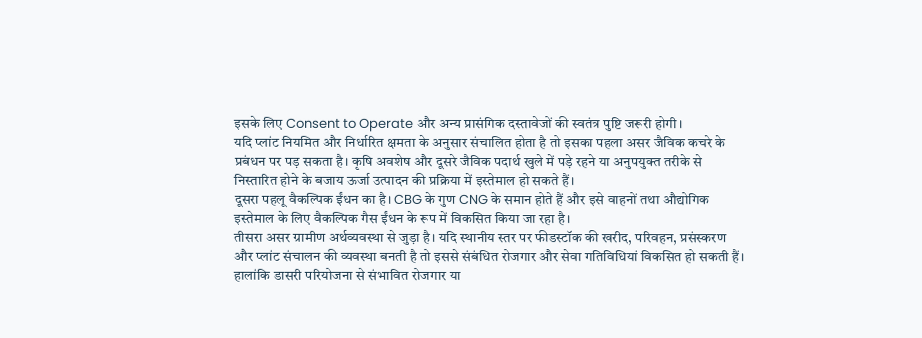इसके लिए Consent to Operate और अन्य प्रासंगिक दस्तावेजों की स्वतंत्र पुष्टि जरूरी होगी।
यदि प्लांट नियमित और निर्धारित क्षमता के अनुसार संचालित होता है तो इसका पहला असर जैविक कचरे के प्रबंधन पर पड़ सकता है। कृषि अवशेष और दूसरे जैविक पदार्थ खुले में पड़े रहने या अनुपयुक्त तरीके से निस्तारित होने के बजाय ऊर्जा उत्पादन की प्रक्रिया में इस्तेमाल हो सकते हैं।
दूसरा पहलू वैकल्पिक ईंधन का है। CBG के गुण CNG के समान होते हैं और इसे वाहनों तथा औद्योगिक इस्तेमाल के लिए वैकल्पिक गैस ईंधन के रूप में विकसित किया जा रहा है।
तीसरा असर ग्रामीण अर्थव्यवस्था से जुड़ा है। यदि स्थानीय स्तर पर फीडस्टॉक की खरीद, परिवहन, प्रसंस्करण और प्लांट संचालन की व्यवस्था बनती है तो इससे संबंधित रोजगार और सेवा गतिविधियां विकसित हो सकती हैं। हालांकि डासरी परियोजना से संभावित रोजगार या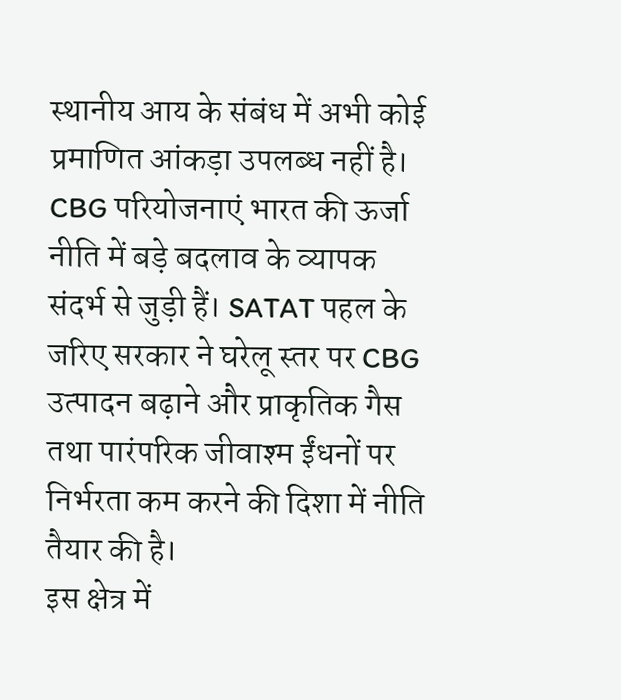स्थानीय आय के संबंध में अभी कोई प्रमाणित आंकड़ा उपलब्ध नहीं है।
CBG परियोजनाएं भारत की ऊर्जा नीति में बड़े बदलाव के व्यापक संदर्भ से जुड़ी हैं। SATAT पहल के जरिए सरकार ने घरेलू स्तर पर CBG उत्पादन बढ़ाने और प्राकृतिक गैस तथा पारंपरिक जीवाश्म ईंधनों पर निर्भरता कम करने की दिशा में नीति तैयार की है।
इस क्षेत्र में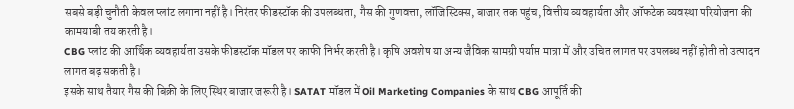सबसे बड़ी चुनौती केवल प्लांट लगाना नहीं है। निरंतर फीडस्टॉक की उपलब्धता, गैस की गुणवत्ता, लॉजिस्टिक्स, बाजार तक पहुंच, वित्तीय व्यवहार्यता और ऑफटेक व्यवस्था परियोजना की कामयाबी तय करती है।
CBG प्लांट की आर्थिक व्यवहार्यता उसके फीडस्टॉक मॉडल पर काफी निर्भर करती है। कृषि अवशेष या अन्य जैविक सामग्री पर्याप्त मात्रा में और उचित लागत पर उपलब्ध नहीं होती तो उत्पादन लागत बढ़ सकती है।
इसके साथ तैयार गैस की बिक्री के लिए स्थिर बाजार जरूरी है। SATAT मॉडल में Oil Marketing Companies के साथ CBG आपूर्ति की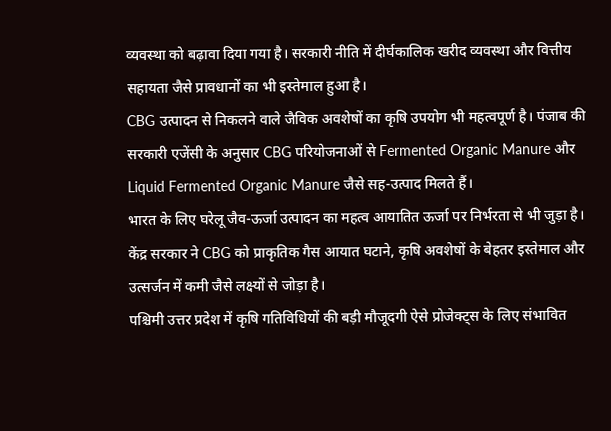व्यवस्था को बढ़ावा दिया गया है। सरकारी नीति में दीर्घकालिक खरीद व्यवस्था और वित्तीय सहायता जैसे प्रावधानों का भी इस्तेमाल हुआ है।
CBG उत्पादन से निकलने वाले जैविक अवशेषों का कृषि उपयोग भी महत्वपूर्ण है। पंजाब की सरकारी एजेंसी के अनुसार CBG परियोजनाओं से Fermented Organic Manure और Liquid Fermented Organic Manure जैसे सह-उत्पाद मिलते हैं।
भारत के लिए घरेलू जैव-ऊर्जा उत्पादन का महत्व आयातित ऊर्जा पर निर्भरता से भी जुड़ा है। केंद्र सरकार ने CBG को प्राकृतिक गैस आयात घटाने, कृषि अवशेषों के बेहतर इस्तेमाल और उत्सर्जन में कमी जैसे लक्ष्यों से जोड़ा है।
पश्चिमी उत्तर प्रदेश में कृषि गतिविधियों की बड़ी मौजूदगी ऐसे प्रोजेक्ट्स के लिए संभावित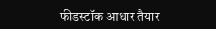फीडस्टॉक आधार तैयार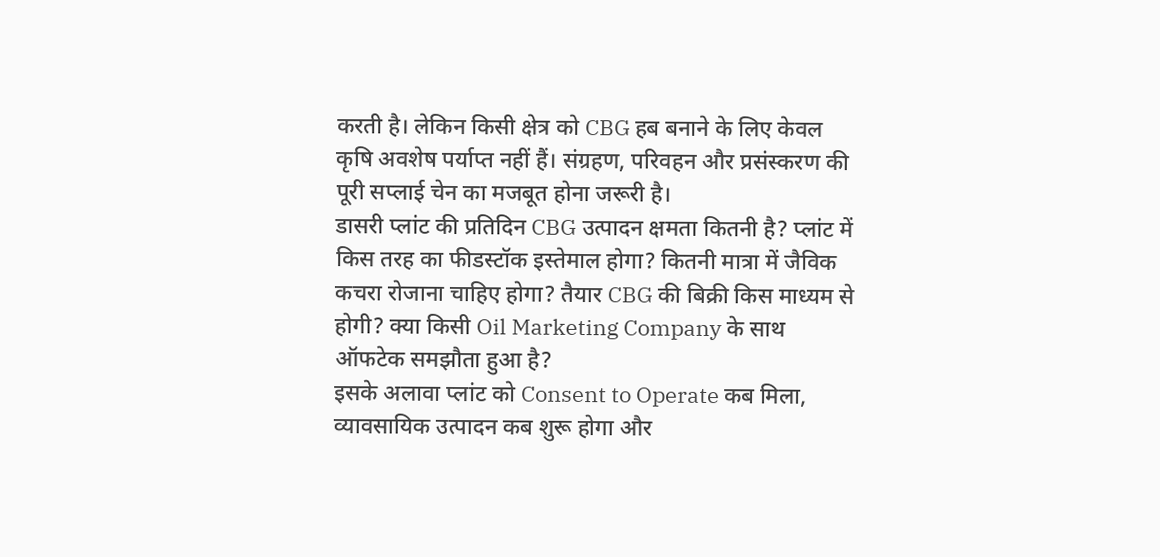करती है। लेकिन किसी क्षेत्र को CBG हब बनाने के लिए केवल कृषि अवशेष पर्याप्त नहीं हैं। संग्रहण, परिवहन और प्रसंस्करण की पूरी सप्लाई चेन का मजबूत होना जरूरी है।
डासरी प्लांट की प्रतिदिन CBG उत्पादन क्षमता कितनी है? प्लांट में किस तरह का फीडस्टॉक इस्तेमाल होगा? कितनी मात्रा में जैविक कचरा रोजाना चाहिए होगा? तैयार CBG की बिक्री किस माध्यम से होगी? क्या किसी Oil Marketing Company के साथ ऑफटेक समझौता हुआ है?
इसके अलावा प्लांट को Consent to Operate कब मिला, व्यावसायिक उत्पादन कब शुरू होगा और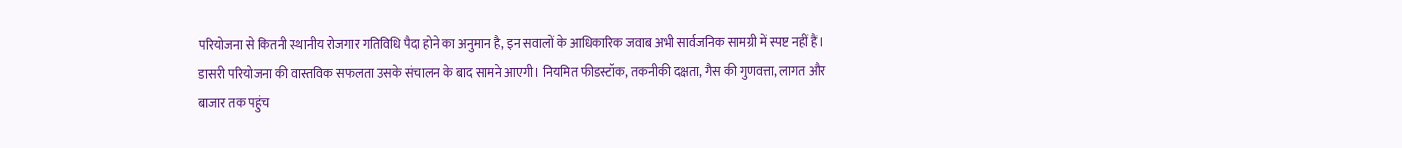परियोजना से कितनी स्थानीय रोजगार गतिविधि पैदा होने का अनुमान है, इन सवालों के आधिकारिक जवाब अभी सार्वजनिक सामग्री में स्पष्ट नहीं हैं।
डासरी परियोजना की वास्तविक सफलता उसके संचालन के बाद सामने आएगी। नियमित फीडस्टॉक, तकनीकी दक्षता, गैस की गुणवत्ता, लागत और बाजार तक पहुंच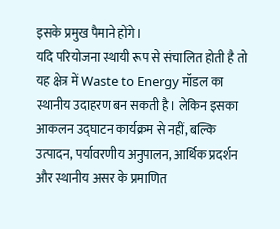इसके प्रमुख पैमाने होंगे।
यदि परियोजना स्थायी रूप से संचालित होती है तो यह क्षेत्र में Waste to Energy मॉडल का स्थानीय उदाहरण बन सकती है। लेकिन इसका आकलन उद्घाटन कार्यक्रम से नहीं, बल्कि उत्पादन, पर्यावरणीय अनुपालन, आर्थिक प्रदर्शन और स्थानीय असर के प्रमाणित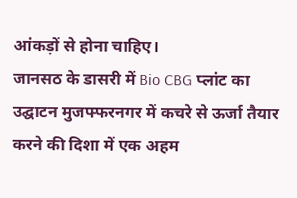आंकड़ों से होना चाहिए।
जानसठ के डासरी में Bio CBG प्लांट का उद्घाटन मुजफ्फरनगर में कचरे से ऊर्जा तैयार करने की दिशा में एक अहम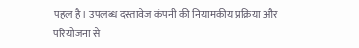पहल है। उपलब्ध दस्तावेज कंपनी की नियामकीय प्रक्रिया और परियोजना से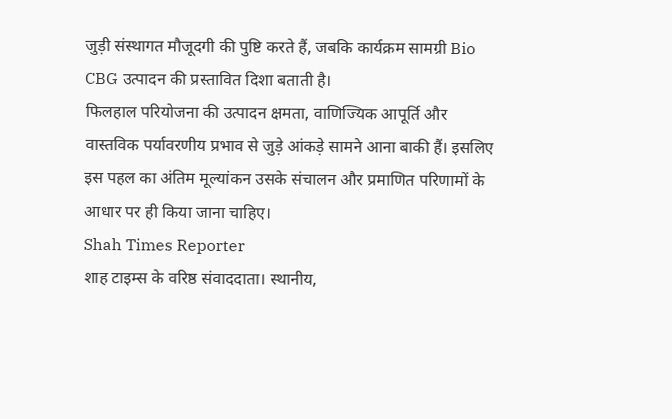जुड़ी संस्थागत मौजूदगी की पुष्टि करते हैं, जबकि कार्यक्रम सामग्री Bio CBG उत्पादन की प्रस्तावित दिशा बताती है।
फिलहाल परियोजना की उत्पादन क्षमता, वाणिज्यिक आपूर्ति और वास्तविक पर्यावरणीय प्रभाव से जुड़े आंकड़े सामने आना बाकी हैं। इसलिए इस पहल का अंतिम मूल्यांकन उसके संचालन और प्रमाणित परिणामों के आधार पर ही किया जाना चाहिए।
Shah Times Reporter
शाह टाइम्स के वरिष्ठ संवाददाता। स्थानीय,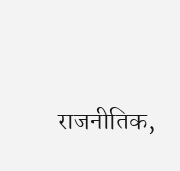राजनीतिक,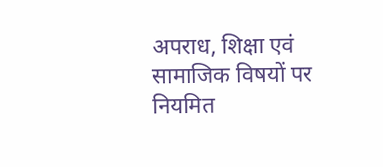अपराध, शिक्षा एवं सामाजिक विषयों पर नियमित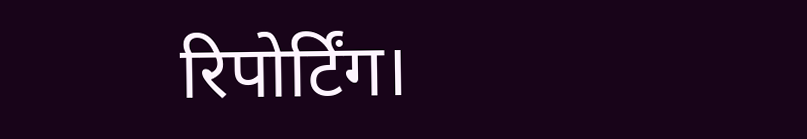रिपोर्टिंग।